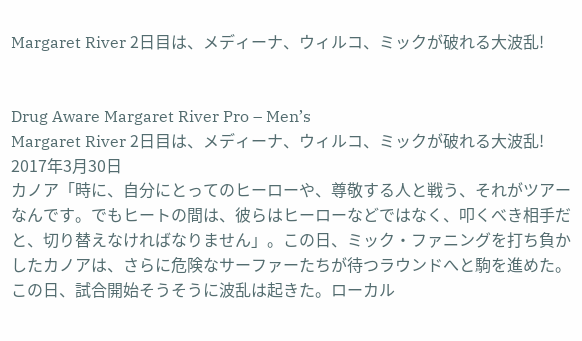Margaret River 2日目は、メディーナ、ウィルコ、ミックが破れる大波乱!


Drug Aware Margaret River Pro – Men’s
Margaret River 2日目は、メディーナ、ウィルコ、ミックが破れる大波乱!
2017年3月30日
カノア「時に、自分にとってのヒーローや、尊敬する人と戦う、それがツアーなんです。でもヒートの間は、彼らはヒーローなどではなく、叩くべき相手だと、切り替えなければなりません」。この日、ミック・ファニングを打ち負かしたカノアは、さらに危険なサーファーたちが待つラウンドへと駒を進めた。
この日、試合開始そうそうに波乱は起きた。ローカル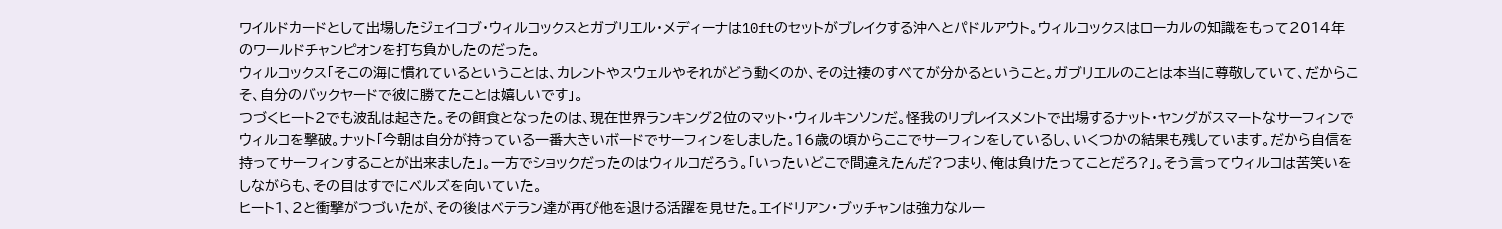ワイルドカードとして出場したジェイコブ・ウィルコックスとガブリエル・メディーナは10ftのセットがブレイクする沖へとパドルアウト。ウィルコックスはローカルの知識をもって2014年のワールドチャンピオンを打ち負かしたのだった。
ウィルコックス「そこの海に慣れているということは、カレントやスウェルやそれがどう動くのか、その辻褄のすべてが分かるということ。ガブリエルのことは本当に尊敬していて、だからこそ、自分のバックヤードで彼に勝てたことは嬉しいです」。
つづくヒート2でも波乱は起きた。その餌食となったのは、現在世界ランキング2位のマット・ウィルキンソンだ。怪我のリプレイスメントで出場するナット・ヤングがスマートなサーフィンでウィルコを撃破。ナット「今朝は自分が持っている一番大きいボードでサーフィンをしました。16歳の頃からここでサーフィンをしているし、いくつかの結果も残しています。だから自信を持ってサーフィンすることが出来ました」。一方でショックだったのはウィルコだろう。「いったいどこで間違えたんだ?つまり、俺は負けたってことだろ?」。そう言ってウィルコは苦笑いをしながらも、その目はすでにベルズを向いていた。
ヒート1、2と衝撃がつづいたが、その後はベテラン達が再び他を退ける活躍を見せた。エイドリアン・ブッチャンは強力なルー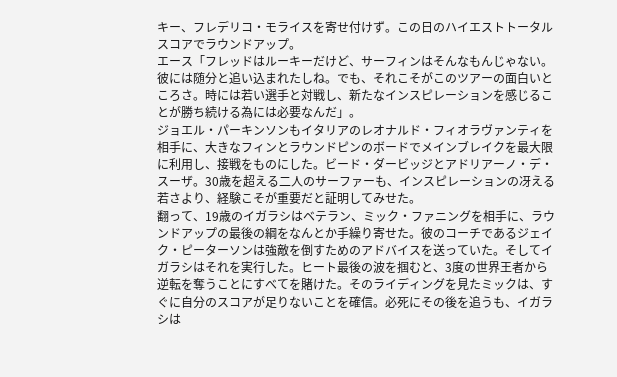キー、フレデリコ・モライスを寄せ付けず。この日のハイエストトータルスコアでラウンドアップ。
エース「フレッドはルーキーだけど、サーフィンはそんなもんじゃない。彼には随分と追い込まれたしね。でも、それこそがこのツアーの面白いところさ。時には若い選手と対戦し、新たなインスピレーションを感じることが勝ち続ける為には必要なんだ」。
ジョエル・パーキンソンもイタリアのレオナルド・フィオラヴァンティを相手に、大きなフィンとラウンドピンのボードでメインブレイクを最大限に利用し、接戦をものにした。ビード・ダービッジとアドリアーノ・デ・スーザ。30歳を超える二人のサーファーも、インスピレーションの冴える若さより、経験こそが重要だと証明してみせた。
翻って、19歳のイガラシはベテラン、ミック・ファニングを相手に、ラウンドアップの最後の綱をなんとか手繰り寄せた。彼のコーチであるジェイク・ピーターソンは強敵を倒すためのアドバイスを送っていた。そしてイガラシはそれを実行した。ヒート最後の波を掴むと、3度の世界王者から逆転を奪うことにすべてを賭けた。そのライディングを見たミックは、すぐに自分のスコアが足りないことを確信。必死にその後を追うも、イガラシは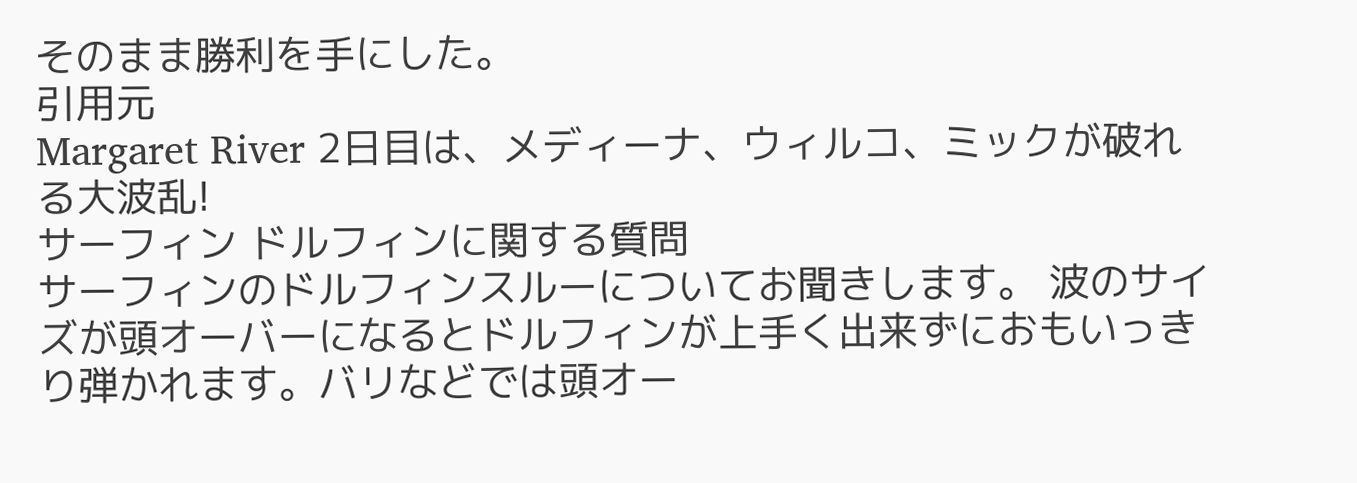そのまま勝利を手にした。
引用元
Margaret River 2日目は、メディーナ、ウィルコ、ミックが破れる大波乱!
サーフィン ドルフィンに関する質問
サーフィンのドルフィンスルーについてお聞きします。 波のサイズが頭オーバーになるとドルフィンが上手く出来ずにおもいっきり弾かれます。バリなどでは頭オー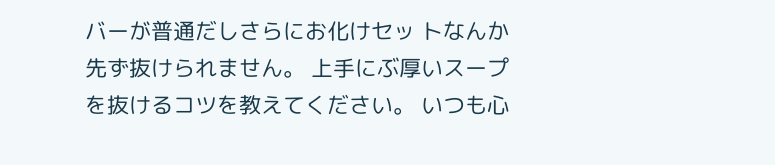バーが普通だしさらにお化けセッ トなんか先ず抜けられません。 上手にぶ厚いスープを抜けるコツを教えてください。 いつも心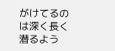がけてるのは深く長く潜るよう